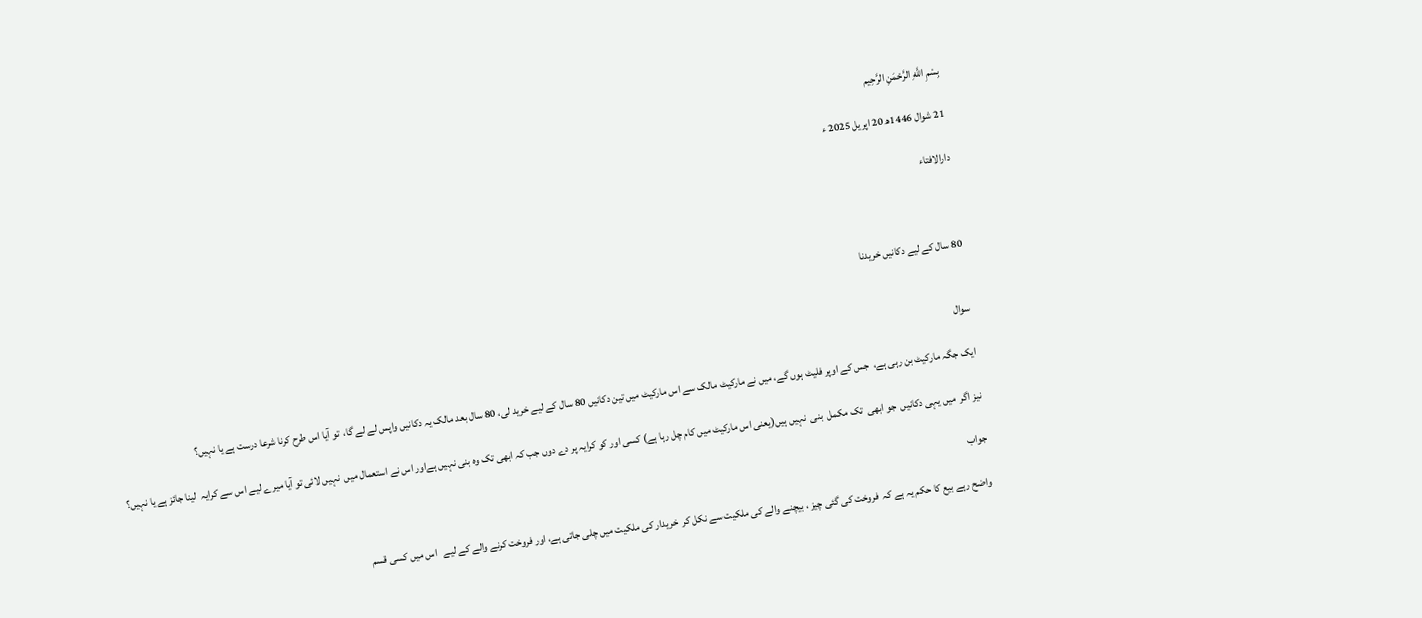بِسْمِ اللَّهِ الرَّحْمَنِ الرَّحِيم

21 شوال 1446ھ 20 اپریل 2025 ء

دارالافتاء



80 سال کے لیے دکانیں خریدنا


سوال

ایک جگہ مارکیٹ بن رہی ہے،  جس کے اوپر فلیٹ ہوں گے، میں نے مارکیٹ مالک سے اس مارکیٹ میں تین دکانیں 80 سال کے لیے خرید لی، 80 سال بعد مالک یہ دکانیں واپس لے لے گا،  تو آیا اس طرح کرنا شرعا درست ہے یا نہیں؟

نیز اگر  میں یہی دکانیں  جو ابھی  تک مکمل  بنی  نہیں ہیں(یعنی اس مارکیٹ میں کام چل رہا ہے) کسی اور کو کرایہ پر دے دوں جب کہ ابھی تک وہ بنی نہیں ہےاور اس نے استعمال میں  نہیں لائی تو آیا میرے لیے اس سے کرایہ  لینا جائز ہے یا نہیں؟

جواب

واضح رہے بیع کا حکم یہ ہے کہ  فروخت کی گئی چیز ، بیچنے والے کی ملکیت سے نکل کر  خریدار کی ملکیت میں چلی جاتی ہے، اور فروخت کرنے والے کے لیے   اس میں کسی قسم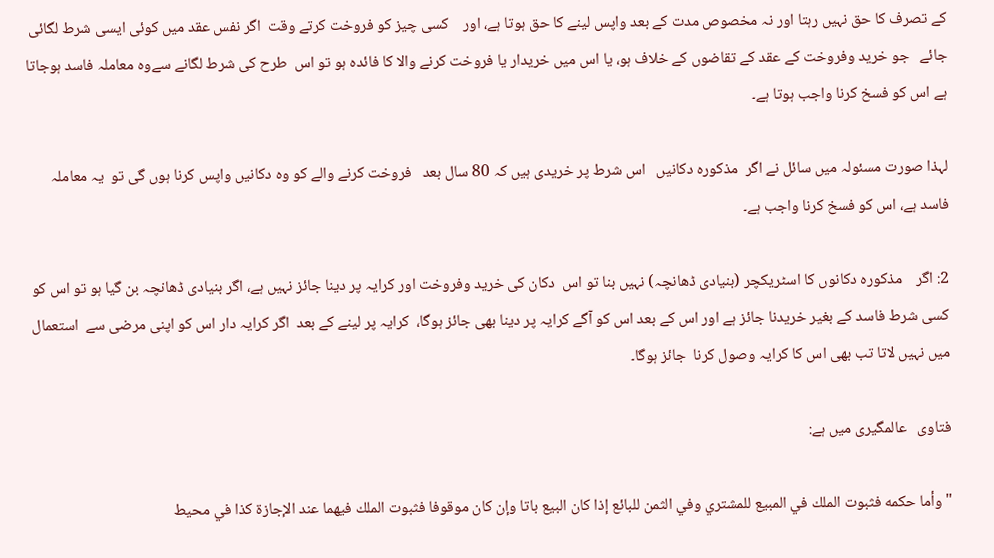کے تصرف کا حق نہیں رہتا اور نہ مخصوص مدت کے بعد واپس لینے کا حق ہوتا ہے، اور    کسی چیز کو فروخت کرتے وقت  اگر نفس عقد میں کوئی ایسی شرط لگائی جائے   جو خرید وفروخت کے عقد کے تقاضوں کے خلاف ہو، یا اس میں خریدار یا فروخت کرنے والا کا فائدہ ہو تو اس  طرح کی شرط لگانے سےوہ معاملہ فاسد ہوجاتا ہے اس کو فسخ کرنا واجب ہوتا ہے۔

لہذا صورت مسئولہ میں سائل نے اگر  مذکورہ دکانیں   اس شرط پر خریدی ہیں کہ 80 سال بعد   فروخت کرنے والے کو وہ دکانیں واپس کرنا ہوں گی تو  یہ معاملہ فاسد ہے، اس کو فسخ کرنا واجب ہے۔

2: اگر    مذکورہ دکانوں کا اسٹریکچر (بنیادی ڈھانچہ) نہیں بنا تو اس  دکان کی خرید وفروخت اور کرایہ پر دینا جائز نہیں ہے، اگر بنیادی ڈھانچہ بن گیا ہو تو اس کو  کسی شرط فاسد کے بغیر خریدنا جائز ہے اور اس کے بعد اس کو آگے کرایہ پر دینا بھی جائز ہوگا،  کرایہ پر لینے کے بعد  اگر کرایہ دار اس کو اپنی مرضی سے  استعمال  میں نہیں لاتا تب بھی اس کا کرایہ وصول کرنا  جائز ہوگا۔

فتاوی   عالمگیری میں ہے:

"وأما حكمه فثبوت الملك في المبيع للمشتري وفي الثمن للبائع إذا كان البيع باتا وإن كان موقوفا فثبوت الملك فيهما عند الإجازة كذا في محيط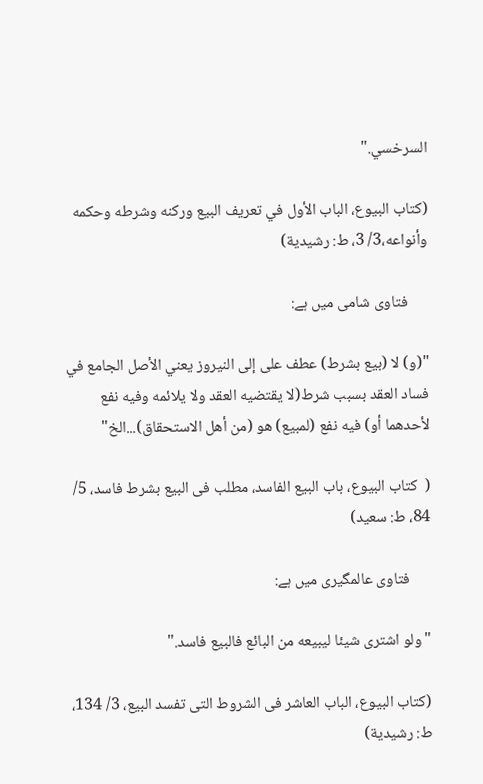السرخسي."

(كتاب البيوع، الباب الأول في تعريف البيع وركنه وشرطه وحكمه وأنواعه،3/ 3، ط: رشیدیة)

      فتاوی شامی میں ہے:

"(و) لا (بيع بشرط) عطف على إلى النيروز يعني الأصل الجامع في فساد العقد بسبب شرط(لا يقتضيه العقد ولا يلائمه وفيه نفع لأحدهما أو) فيه نفع (لمبيع) هو (من أهل الاستحقاق)...الخ"

(  کتاب البیوع، باب البیع الفاسد، مطلب فی البیع بشرط فاسد، 5/ 84، ط: سعید)

      فتاوی عالمگیری میں ہے:

"ولو اشترى شيئا ليبيعه من البائع فالبيع فاسد."

(کتاب البیوع، الباب العاشر فی الشروط التی تفسد البیع، 3/ 134، ط: رشیدیة)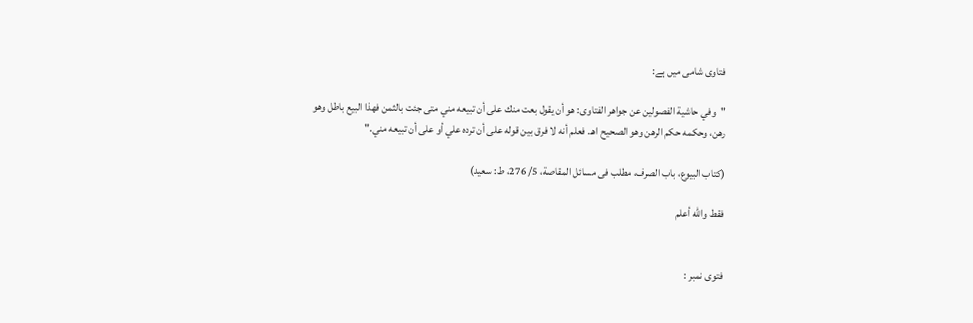فتاوی شامی میں ہے:

"وفي حاشية الفصولين عن جواهر الفتاوى: هو أن يقول بعت منك على أن تبيعه مني متى جئت بالثمن فهذا البيع باطل وهو رهن، وحكمه حكم الرهن وهو الصحيح اهـ. فعلم أنه لا فرق بين قوله على أن ترده علي أو على أن تبيعه مني."

(کتاب البیوع، باب الصرف، مطلب فی مسائل المقاصة، 5/ 276، ط: سعید)

فقط والله أعلم


فتوی نمبر :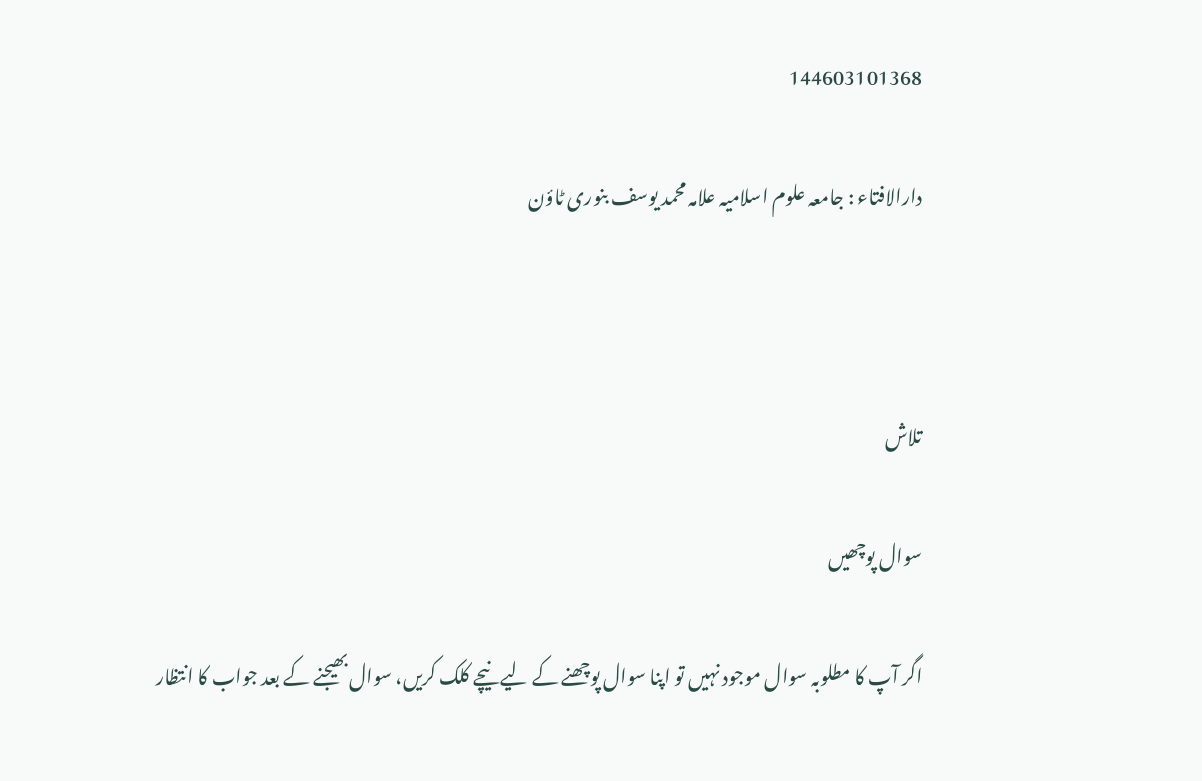144603101368

دارالافتاء : جامعہ علوم اسلامیہ علامہ محمد یوسف بنوری ٹاؤن



تلاش

سوال پوچھیں

اگر آپ کا مطلوبہ سوال موجود نہیں تو اپنا سوال پوچھنے کے لیے نیچے کلک کریں، سوال بھیجنے کے بعد جواب کا انتظار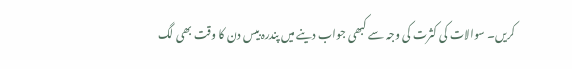کریں۔ سوالات کی کثرت کی وجہ سے کبھی جواب دینے میں پندرہ بیس دن کا وقت بھی لگ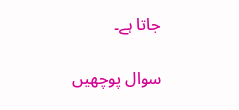جاتا ہے۔

سوال پوچھیں